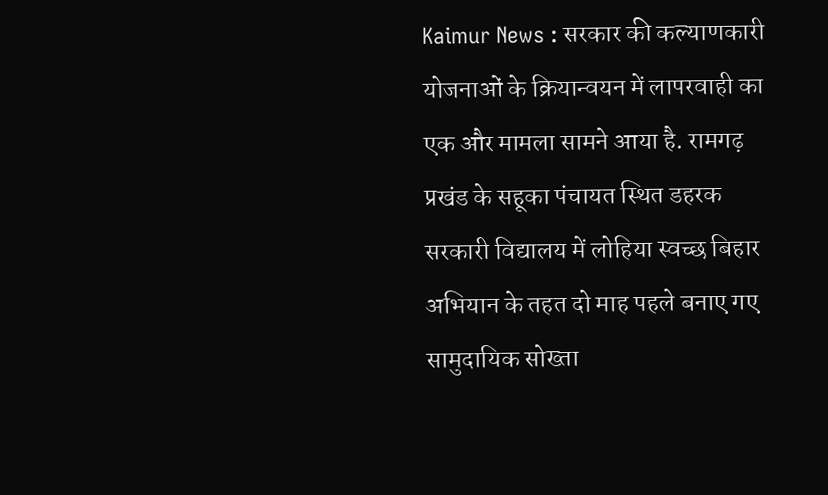Kaimur News : सरकार की कल्याणकारी योजनाओं के क्रियान्वयन में लापरवाही का एक और मामला सामने आया है. रामगढ़ प्रखंड के सहूका पंचायत स्थित डहरक सरकारी विद्यालय में लोहिया स्वच्छ बिहार अभियान के तहत दो माह पहले बनाए गए सामुदायिक सोख्ता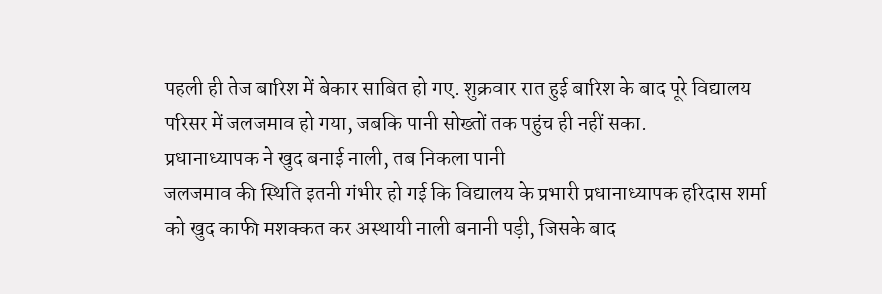पहली ही तेज बारिश में बेकार साबित हो गए. शुक्रवार रात हुई बारिश के बाद पूरे विद्यालय परिसर में जलजमाव हो गया, जबकि पानी सोख्तों तक पहुंच ही नहीं सका.
प्रधानाध्यापक ने खुद बनाई नाली, तब निकला पानी
जलजमाव की स्थिति इतनी गंभीर हो गई कि विद्यालय के प्रभारी प्रधानाध्यापक हरिदास शर्मा को खुद काफी मशक्कत कर अस्थायी नाली बनानी पड़ी, जिसके बाद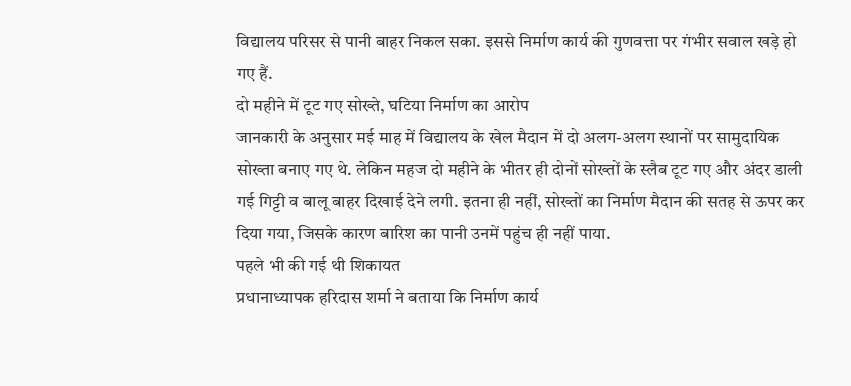विद्यालय परिसर से पानी बाहर निकल सका. इससे निर्माण कार्य की गुणवत्ता पर गंभीर सवाल खड़े हो गए हैं.
दो महीने में टूट गए सोख्ते, घटिया निर्माण का आरोप
जानकारी के अनुसार मई माह में विद्यालय के खेल मैदान में दो अलग-अलग स्थानों पर सामुदायिक सोख्ता बनाए गए थे. लेकिन महज दो महीने के भीतर ही दोनों सोख्तों के स्लैब टूट गए और अंदर डाली गई गिट्टी व बालू बाहर दिखाई देने लगी. इतना ही नहीं, सोख्तों का निर्माण मैदान की सतह से ऊपर कर दिया गया, जिसके कारण बारिश का पानी उनमें पहुंच ही नहीं पाया.
पहले भी की गई थी शिकायत
प्रधानाध्यापक हरिदास शर्मा ने बताया कि निर्माण कार्य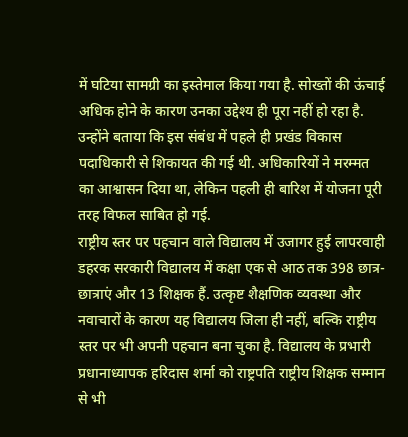में घटिया सामग्री का इस्तेमाल किया गया है. सोख्तों की ऊंचाई अधिक होने के कारण उनका उद्देश्य ही पूरा नहीं हो रहा है. उन्होंने बताया कि इस संबंध में पहले ही प्रखंड विकास पदाधिकारी से शिकायत की गई थी. अधिकारियों ने मरम्मत का आश्वासन दिया था, लेकिन पहली ही बारिश में योजना पूरी तरह विफल साबित हो गई.
राष्ट्रीय स्तर पर पहचान वाले विद्यालय में उजागर हुई लापरवाही
डहरक सरकारी विद्यालय में कक्षा एक से आठ तक 398 छात्र-छात्राएं और 13 शिक्षक हैं. उत्कृष्ट शैक्षणिक व्यवस्था और नवाचारों के कारण यह विद्यालय जिला ही नहीं, बल्कि राष्ट्रीय स्तर पर भी अपनी पहचान बना चुका है. विद्यालय के प्रभारी प्रधानाध्यापक हरिदास शर्मा को राष्ट्रपति राष्ट्रीय शिक्षक सम्मान से भी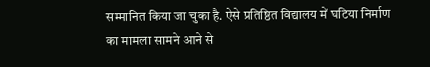सम्मानित किया जा चुका है. ऐसे प्रतिष्ठित विद्यालय में घटिया निर्माण का मामला सामने आने से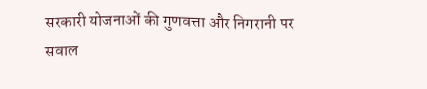सरकारी योजनाओं की गुणवत्ता और निगरानी पर सवाल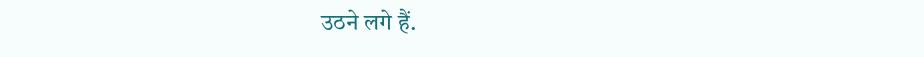उठने लगे हैं.